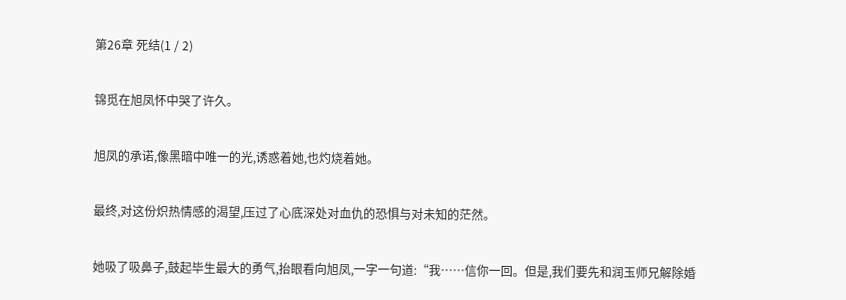第26章 死结(1 / 2)

锦觅在旭凤怀中哭了许久。

旭凤的承诺,像黑暗中唯一的光,诱惑着她,也灼烧着她。

最终,对这份炽热情感的渴望,压过了心底深处对血仇的恐惧与对未知的茫然。

她吸了吸鼻子,鼓起毕生最大的勇气,抬眼看向旭凤,一字一句道:“我……信你一回。但是,我们要先和润玉师兄解除婚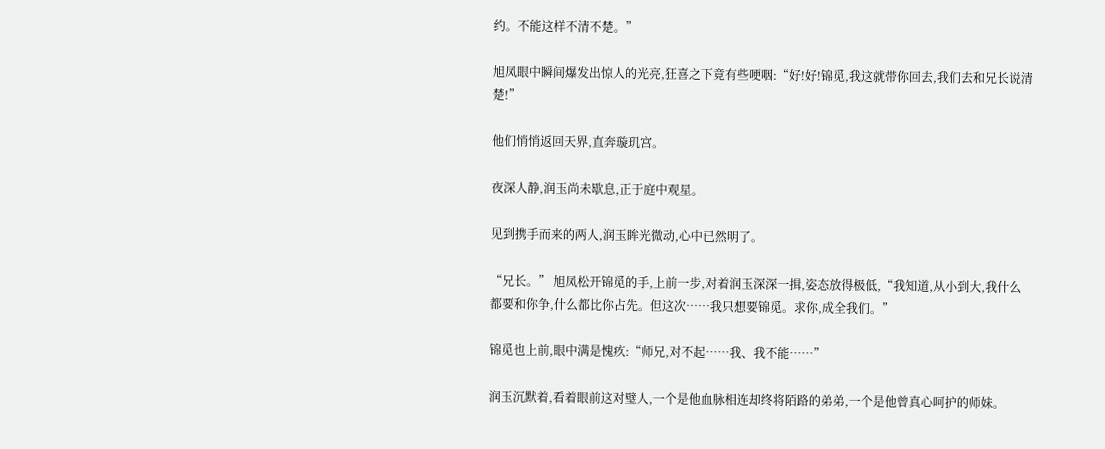约。不能这样不清不楚。”

旭凤眼中瞬间爆发出惊人的光亮,狂喜之下竟有些哽咽:“好!好!锦觅,我这就带你回去,我们去和兄长说清楚!”

他们悄悄返回天界,直奔璇玑宫。

夜深人静,润玉尚未歇息,正于庭中观星。

见到携手而来的两人,润玉眸光微动,心中已然明了。

“兄长。” 旭凤松开锦觅的手,上前一步,对着润玉深深一揖,姿态放得极低,“我知道,从小到大,我什么都要和你争,什么都比你占先。但这次……我只想要锦觅。求你,成全我们。”

锦觅也上前,眼中满是愧疚:“师兄,对不起……我、我不能……”

润玉沉默着,看着眼前这对璧人,一个是他血脉相连却终将陌路的弟弟,一个是他曾真心呵护的师妹。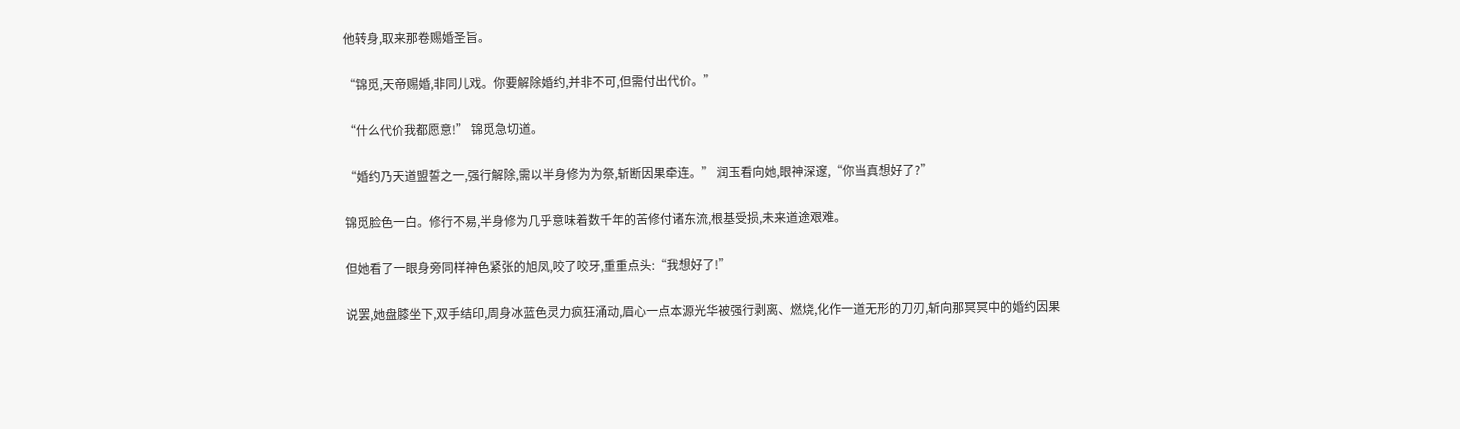他转身,取来那卷赐婚圣旨。

“锦觅,天帝赐婚,非同儿戏。你要解除婚约,并非不可,但需付出代价。”

“什么代价我都愿意!” 锦觅急切道。

“婚约乃天道盟誓之一,强行解除,需以半身修为为祭,斩断因果牵连。” 润玉看向她,眼神深邃,“你当真想好了?”

锦觅脸色一白。修行不易,半身修为几乎意味着数千年的苦修付诸东流,根基受损,未来道途艰难。

但她看了一眼身旁同样神色紧张的旭凤,咬了咬牙,重重点头:“我想好了!”

说罢,她盘膝坐下,双手结印,周身冰蓝色灵力疯狂涌动,眉心一点本源光华被强行剥离、燃烧,化作一道无形的刀刃,斩向那冥冥中的婚约因果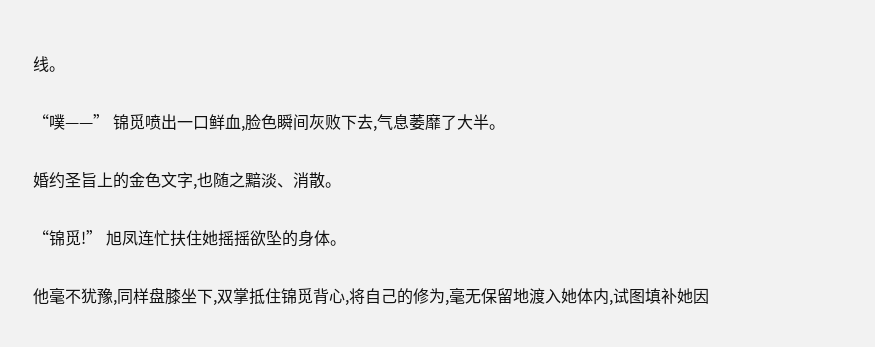线。

“噗——” 锦觅喷出一口鲜血,脸色瞬间灰败下去,气息萎靡了大半。

婚约圣旨上的金色文字,也随之黯淡、消散。

“锦觅!” 旭凤连忙扶住她摇摇欲坠的身体。

他毫不犹豫,同样盘膝坐下,双掌抵住锦觅背心,将自己的修为,毫无保留地渡入她体内,试图填补她因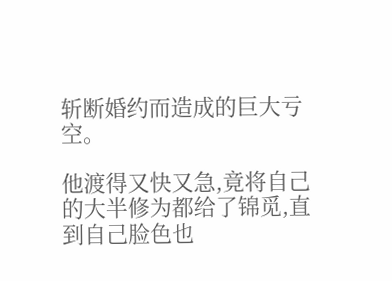斩断婚约而造成的巨大亏空。

他渡得又快又急,竟将自己的大半修为都给了锦觅,直到自己脸色也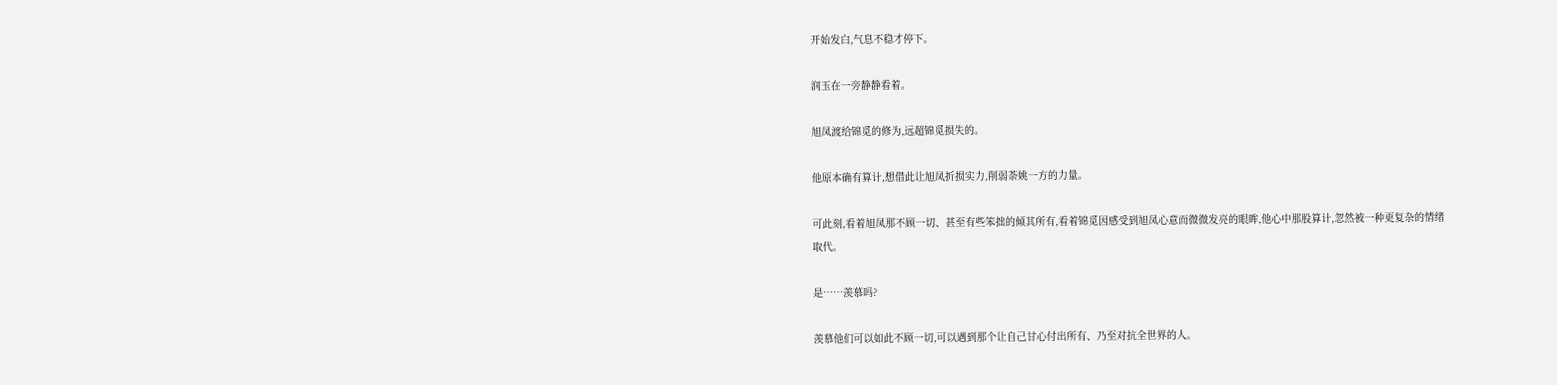开始发白,气息不稳才停下。

润玉在一旁静静看着。

旭凤渡给锦觅的修为,远超锦觅损失的。

他原本确有算计,想借此让旭凤折损实力,削弱荼姚一方的力量。

可此刻,看着旭凤那不顾一切、甚至有些笨拙的倾其所有,看着锦觅因感受到旭凤心意而微微发亮的眼眸,他心中那股算计,忽然被一种更复杂的情绪取代。

是……羡慕吗?

羡慕他们可以如此不顾一切,可以遇到那个让自己甘心付出所有、乃至对抗全世界的人。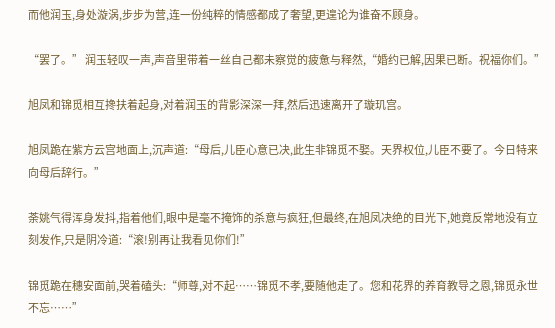而他润玉,身处漩涡,步步为营,连一份纯粹的情感都成了奢望,更遑论为谁奋不顾身。

“罢了。” 润玉轻叹一声,声音里带着一丝自己都未察觉的疲惫与释然,“婚约已解,因果已断。祝福你们。”

旭凤和锦觅相互搀扶着起身,对着润玉的背影深深一拜,然后迅速离开了璇玑宫。

旭凤跪在紫方云宫地面上,沉声道:“母后,儿臣心意已决,此生非锦觅不娶。天界权位,儿臣不要了。今日特来向母后辞行。”

荼姚气得浑身发抖,指着他们,眼中是毫不掩饰的杀意与疯狂,但最终,在旭凤决绝的目光下,她竟反常地没有立刻发作,只是阴冷道:“滚!别再让我看见你们!”

锦觅跪在穗安面前,哭着磕头:“师尊,对不起……锦觅不孝,要随他走了。您和花界的养育教导之恩,锦觅永世不忘……”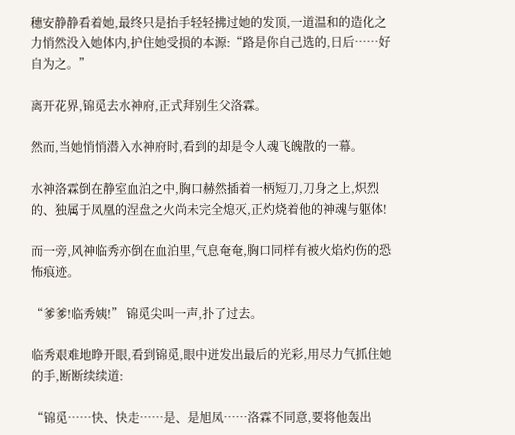穗安静静看着她,最终只是抬手轻轻拂过她的发顶,一道温和的造化之力悄然没入她体内,护住她受损的本源:“路是你自己选的,日后……好自为之。”

离开花界,锦觅去水神府,正式拜别生父洛霖。

然而,当她悄悄潜入水神府时,看到的却是令人魂飞魄散的一幕。

水神洛霖倒在静室血泊之中,胸口赫然插着一柄短刀,刀身之上,炽烈的、独属于凤凰的涅盘之火尚未完全熄灭,正灼烧着他的神魂与躯体!

而一旁,风神临秀亦倒在血泊里,气息奄奄,胸口同样有被火焰灼伤的恐怖痕迹。

“爹爹!临秀姨!” 锦觅尖叫一声,扑了过去。

临秀艰难地睁开眼,看到锦觅,眼中迸发出最后的光彩,用尽力气抓住她的手,断断续续道:

“锦觅……快、快走……是、是旭凤……洛霖不同意,要将他轰出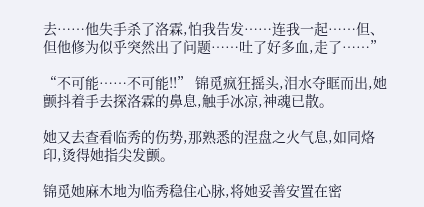去……他失手杀了洛霖,怕我告发……连我一起……但、但他修为似乎突然出了问题……吐了好多血,走了……”

“不可能……不可能!!” 锦觅疯狂摇头,泪水夺眶而出,她颤抖着手去探洛霖的鼻息,触手冰凉,神魂已散。

她又去查看临秀的伤势,那熟悉的涅盘之火气息,如同烙印,烫得她指尖发颤。

锦觅她麻木地为临秀稳住心脉,将她妥善安置在密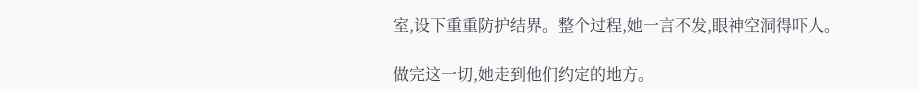室,设下重重防护结界。整个过程,她一言不发,眼神空洞得吓人。

做完这一切,她走到他们约定的地方。